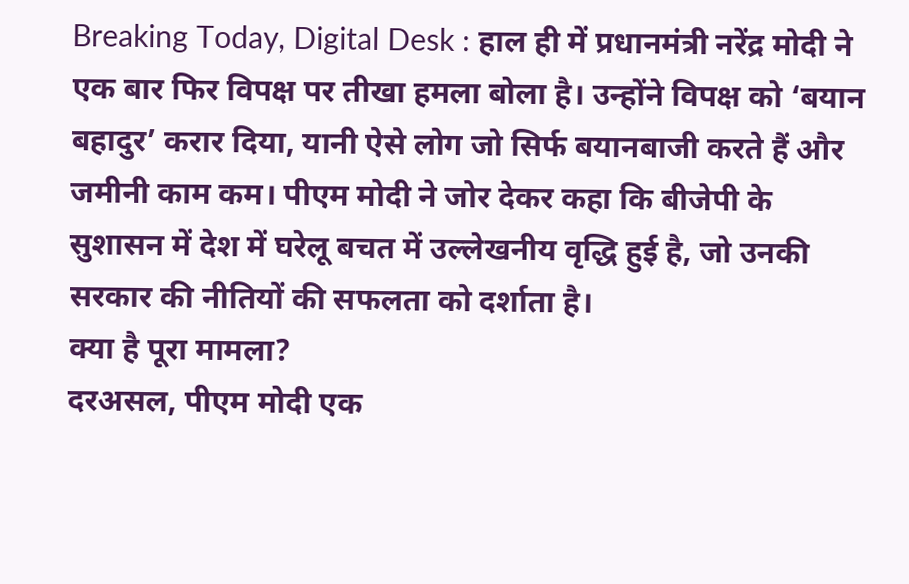Breaking Today, Digital Desk : हाल ही में प्रधानमंत्री नरेंद्र मोदी ने एक बार फिर विपक्ष पर तीखा हमला बोला है। उन्होंने विपक्ष को ‘बयान बहादुर’ करार दिया, यानी ऐसे लोग जो सिर्फ बयानबाजी करते हैं और जमीनी काम कम। पीएम मोदी ने जोर देकर कहा कि बीजेपी के सुशासन में देश में घरेलू बचत में उल्लेखनीय वृद्धि हुई है, जो उनकी सरकार की नीतियों की सफलता को दर्शाता है।
क्या है पूरा मामला?
दरअसल, पीएम मोदी एक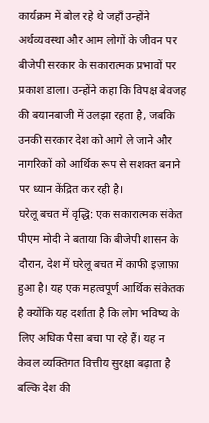कार्यक्रम में बोल रहे थे जहाँ उन्होंने अर्थव्यवस्था और आम लोगों के जीवन पर बीजेपी सरकार के सकारात्मक प्रभावों पर प्रकाश डाला। उन्होंने कहा कि विपक्ष बेवजह की बयानबाजी में उलझा रहता है, जबकि उनकी सरकार देश को आगे ले जाने और नागरिकों को आर्थिक रूप से सशक्त बनाने पर ध्यान केंद्रित कर रही है।
घरेलू बचत में वृद्धि: एक सकारात्मक संकेत
पीएम मोदी ने बताया कि बीजेपी शासन के दौरान, देश में घरेलू बचत में काफी इज़ाफ़ा हुआ है। यह एक महत्वपूर्ण आर्थिक संकेतक है क्योंकि यह दर्शाता है कि लोग भविष्य के लिए अधिक पैसा बचा पा रहे हैं। यह न केवल व्यक्तिगत वित्तीय सुरक्षा बढ़ाता है बल्कि देश की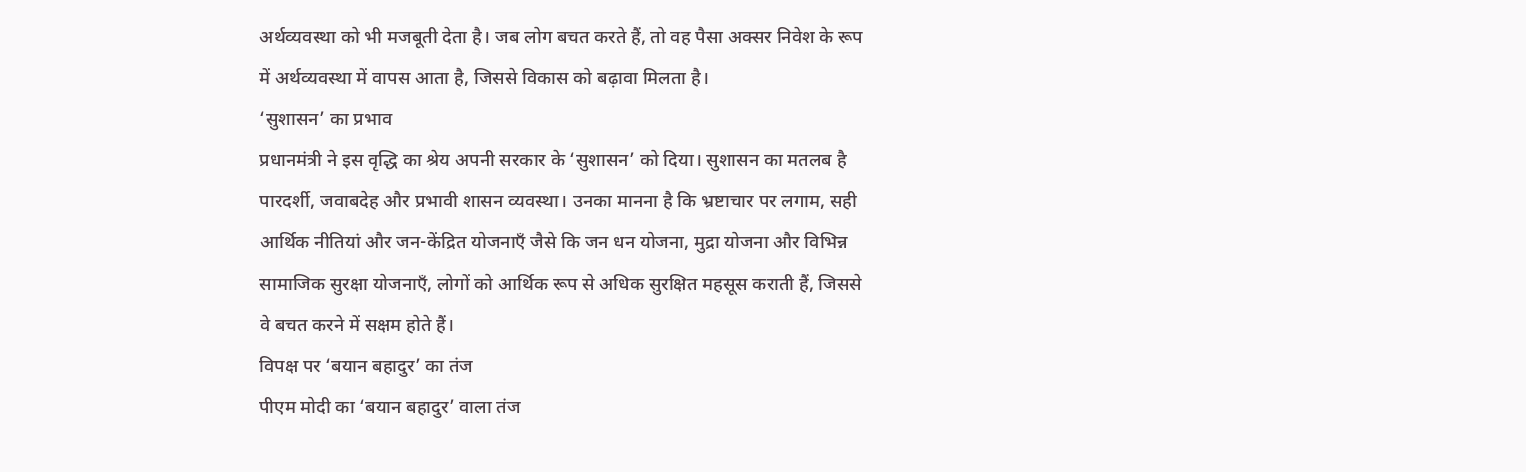अर्थव्यवस्था को भी मजबूती देता है। जब लोग बचत करते हैं, तो वह पैसा अक्सर निवेश के रूप में अर्थव्यवस्था में वापस आता है, जिससे विकास को बढ़ावा मिलता है।
‘सुशासन’ का प्रभाव
प्रधानमंत्री ने इस वृद्धि का श्रेय अपनी सरकार के ‘सुशासन’ को दिया। सुशासन का मतलब है पारदर्शी, जवाबदेह और प्रभावी शासन व्यवस्था। उनका मानना है कि भ्रष्टाचार पर लगाम, सही आर्थिक नीतियां और जन-केंद्रित योजनाएँ जैसे कि जन धन योजना, मुद्रा योजना और विभिन्न सामाजिक सुरक्षा योजनाएँ, लोगों को आर्थिक रूप से अधिक सुरक्षित महसूस कराती हैं, जिससे वे बचत करने में सक्षम होते हैं।
विपक्ष पर ‘बयान बहादुर’ का तंज
पीएम मोदी का ‘बयान बहादुर’ वाला तंज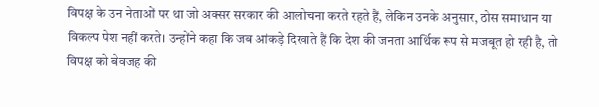विपक्ष के उन नेताओं पर था जो अक्सर सरकार की आलोचना करते रहते हैं, लेकिन उनके अनुसार, ठोस समाधान या विकल्प पेश नहीं करते। उन्होंने कहा कि जब आंकड़े दिखाते हैं कि देश की जनता आर्थिक रूप से मजबूत हो रही है, तो विपक्ष को बेवजह की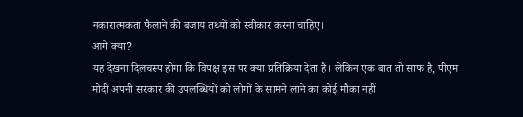नकारात्मकता फैलाने की बजाय तथ्यों को स्वीकार करना चाहिए।
आगे क्या?
यह देखना दिलचस्प होगा कि विपक्ष इस पर क्या प्रतिक्रिया देता है। लेकिन एक बात तो साफ है, पीएम मोदी अपनी सरकार की उपलब्धियों को लोगों के सामने लाने का कोई मौका नहीं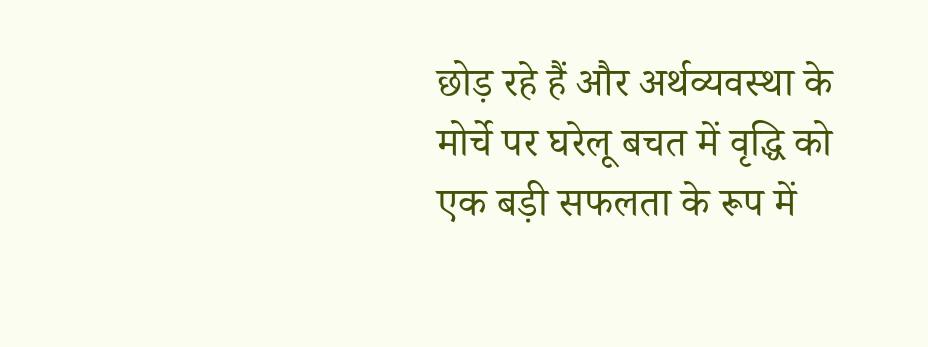छोड़ रहे हैं और अर्थव्यवस्था के मोर्चे पर घरेलू बचत में वृद्धि को एक बड़ी सफलता के रूप में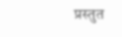प्रस्तुत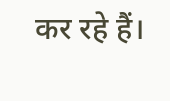कर रहे हैं।